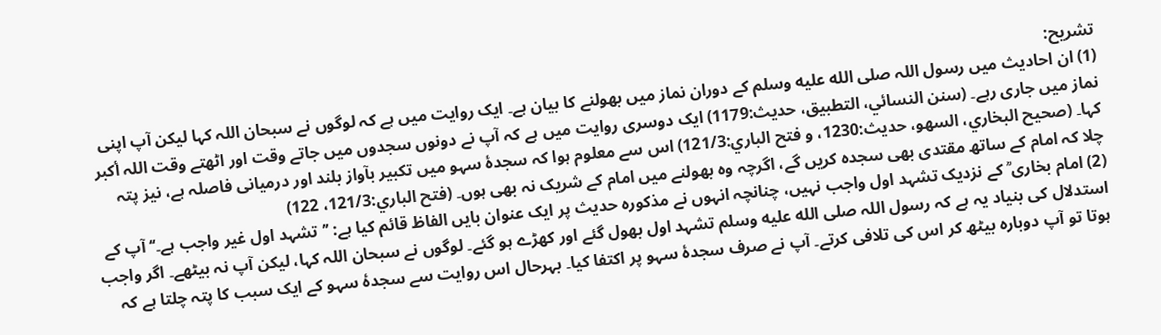تشریح:
(1) ان احادیث میں رسول اللہ صلى الله عليه وسلم کے دوران نماز میں بھولنے کا بیان ہے۔ ایک روایت میں ہے کہ لوگوں نے سبحان اللہ کہا لیکن آپ اپنی نماز میں جاری رہے۔ (سنن النسائي، التطبیق، حدیث:1179) ایک دوسری روایت میں ہے کہ آپ نے دونوں سجدوں میں جاتے وقت اور اٹھتے وقت اللہ أکبر کہا۔ (صحیح البخاري، السھو، حدیث:1230، و فتح الباري:121/3) اس سے معلوم ہوا کہ سجدۂ سہو میں تکبیر بآواز بلند اور درمیانی فاصلہ ہے، نیز پتہ چلا کہ امام کے ساتھ مقتدی بھی سجدہ کریں گے، اگرچہ وہ بھولنے میں امام کے شریک نہ بھی ہوں۔ (فتح الباري:121/3، 122)
(2) امام بخاری ؒ کے نزدیک تشہد اول واجب نہیں، چنانچہ انہوں نے مذکورہ حدیث پر ایک عنوان بایں الفاظ قائم کیا ہے: ’’تشہد اول غیر واجب ہے۔‘‘ آپ کے استدلال کی بنیاد یہ ہے کہ رسول اللہ صلى الله عليه وسلم تشہد اول بھول گئے اور کھڑے ہو گئے۔ لوگوں نے سبحان اللہ کہا، لیکن آپ نہ بیٹھے۔ اگر واجب ہوتا تو آپ دوبارہ بیٹھ کر اس کی تلافی کرتے۔ آپ نے صرف سجدۂ سہو پر اکتفا کیا۔ بہرحال اس روایت سے سجدۂ سہو کے ایک سبب کا پتہ چلتا ہے کہ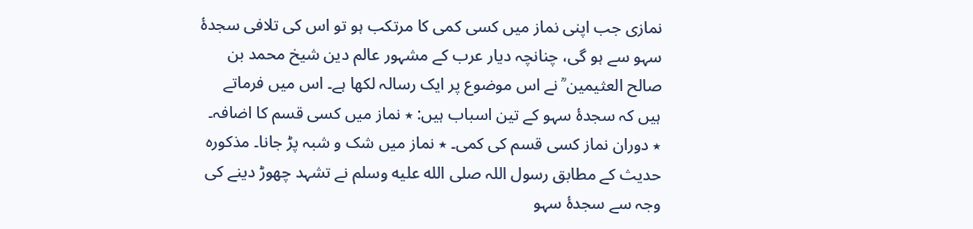نمازی جب اپنی نماز میں کسی کمی کا مرتکب ہو تو اس کی تلافی سجدۂ سہو سے ہو گی، چنانچہ دیار عرب کے مشہور عالم دین شیخ محمد بن صالح العثیمین ؒ نے اس موضوع پر ایک رسالہ لکھا ہے۔ اس میں فرماتے ہیں کہ سجدۂ سہو کے تین اسباب ہیں: ٭ نماز میں کسی قسم کا اضافہ۔ ٭ دوران نماز کسی قسم کی کمی۔ ٭ نماز میں شک و شبہ پڑ جانا۔ مذکورہ حدیث کے مطابق رسول اللہ صلى الله عليه وسلم نے تشہد چھوڑ دینے کی وجہ سے سجدۂ سہو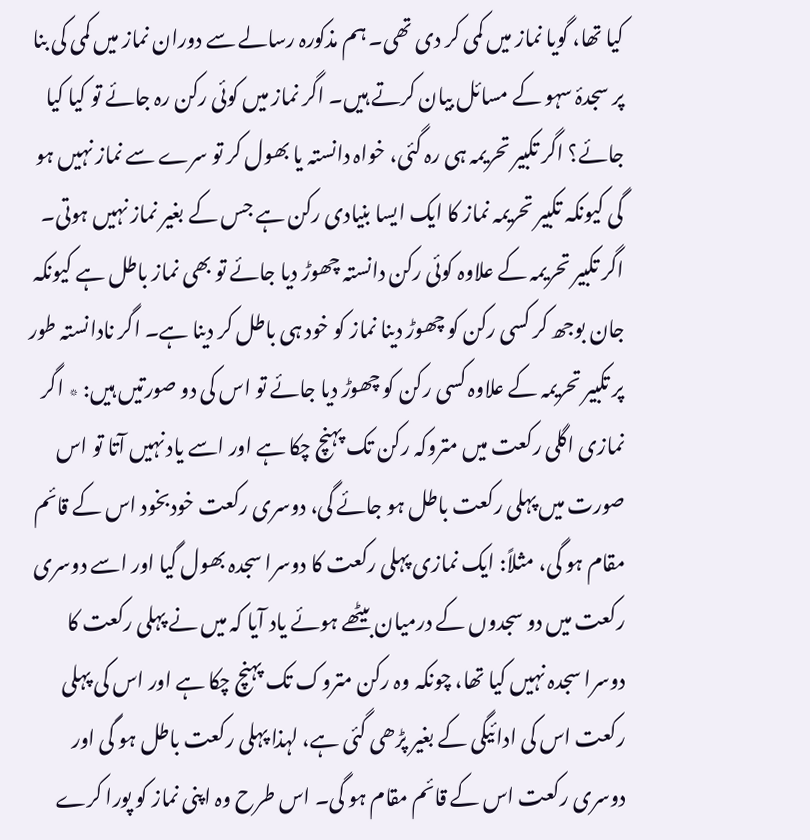کیا تھا، گویا نماز میں کمی کر دی تھی۔ ہم مذکورہ رسالے سے دوران نماز میں کمی کی بنا پر سجدۂ سہو کے مسائل بیان کرتے ہیں۔ اگر نماز میں کوئی رکن رہ جائے تو کیا کیا جائے؟ اگر تکبیر تحریمہ ہی رہ گئی، خواہ دانستہ یا بھول کر تو سرے سے نماز نہیں ہو گی کیونکہ تکبیر تحریمہ نماز کا ایک ایسا بنیادی رکن ہے جس کے بغیر نماز نہیں ہوتی۔ اگر تکبیر تحریمہ کے علاوہ کوئی رکن دانستہ چھوڑ دیا جائے تو بھی نماز باطل ہے کیونکہ جان بوجھ کر کسی رکن کو چھوڑ دینا نماز کو خود ہی باطل کر دینا ہے۔ اگر نادانستہ طور پر تکبیر تحریمہ کے علاوہ کسی رکن کو چھوڑ دیا جائے تو اس کی دو صورتیں ہیں: ٭ اگر نمازی اگلی رکعت میں متروکہ رکن تک پہنچ چکا ہے اور اسے یاد نہیں آتا تو اس صورت میں پہلی رکعت باطل ہو جائے گی، دوسری رکعت خودبخود اس کے قائم مقام ہو گی، مثلاً: ایک نمازی پہلی رکعت کا دوسرا سجدہ بھول گیا اور اسے دوسری رکعت میں دو سجدوں کے درمیان بیٹھے ہوئے یاد آیا کہ میں نے پہلی رکعت کا دوسرا سجدہ نہیں کیا تھا، چونکہ وہ رکن متروک تک پہنچ چکا ہے اور اس کی پہلی رکعت اس کی ادائیگی کے بغیر پڑھی گئی ہے، لہذا پہلی رکعت باطل ہو گی اور دوسری رکعت اس کے قائم مقام ہو گی۔ اس طرح وہ اپنی نماز کو پورا کرے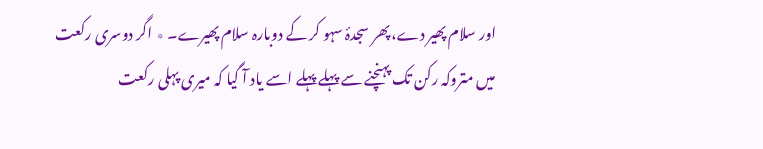اور سلام پھیر دے، پھر سجدۂ سہو کر کے دوبارہ سلام پھیرے۔ ٭ اگر دوسری رکعت میں متروکہ رکن تک پہنچنے سے پہلے پہلے اسے یاد آ گیا کہ میری پہلی رکعت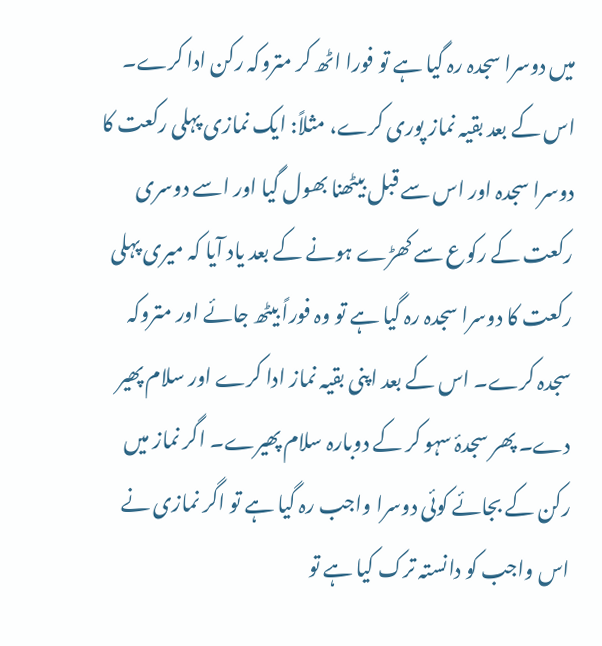میں دوسرا سجدہ رہ گیا ہے تو فورا اٹھ کر متروکہ رکن ادا کرے۔ اس کے بعد بقیہ نماز پوری کرے، مثلاً: ایک نمازی پہلی رکعت کا دوسرا سجدہ اور اس سے قبل بیٹھنا بھول گیا اور اسے دوسری رکعت کے رکوع سے کھڑے ہونے کے بعد یاد آیا کہ میری پہلی رکعت کا دوسرا سجدہ رہ گیا ہے تو وہ فوراً بیٹھ جائے اور متروکہ سجدہ کرے۔ اس کے بعد اپنی بقیہ نماز ادا کرے اور سلام پھیر دے۔ پھر سجدۂ سہو کر کے دوبارہ سلام پھیرے۔ اگر نماز میں رکن کے بجائے کوئی دوسرا واجب رہ گیا ہے تو اگر نمازی نے اس واجب کو دانستہ ترک کیا ہے تو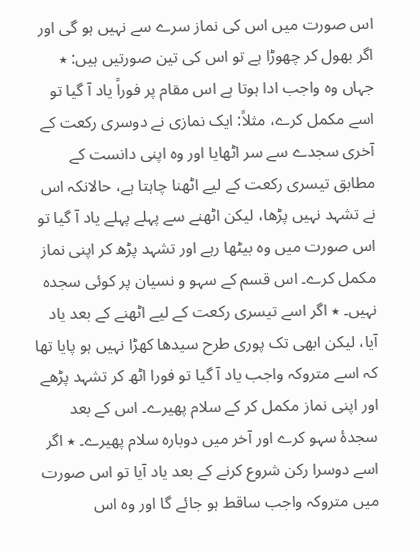اس صورت میں اس کی نماز سرے سے نہیں ہو گی اور اگر بھول کر چھوڑا ہے تو اس کی تین صورتیں ہیں: ٭ جہاں وہ واجب ادا ہوتا ہے اس مقام پر فوراً یاد آ گیا تو اسے مکمل کرے، مثلاً: ایک نمازی نے دوسری رکعت کے آخری سجدے سے سر اٹھایا اور وہ اپنی دانست کے مطابق تیسری رکعت کے لیے اٹھنا چاہتا ہے، حالانکہ اس نے تشہد نہیں پڑھا، لیکن اٹھنے سے پہلے پہلے یاد آ گیا تو اس صورت میں وہ بیٹھا رہے اور تشہد پڑھ کر اپنی نماز مکمل کرے۔ اس قسم کے سہو و نسیان پر کوئی سجدہ نہیں۔ ٭ اگر اسے تیسری رکعت کے لیے اٹھنے کے بعد یاد آیا، لیکن ابھی تک پوری طرح سیدھا کھڑا نہیں ہو پایا تھا کہ اسے متروکہ واجب یاد آ گیا تو فورا اٹھ کر تشہد پڑھے اور اپنی نماز مکمل کر کے سلام پھیرے۔ اس کے بعد سجدۂ سہو کرے اور آخر میں دوبارہ سلام پھیرے۔ ٭ اگر اسے دوسرا رکن شروع کرنے کے بعد یاد آیا تو اس صورت میں متروکہ واجب ساقط ہو جائے گا اور وہ اس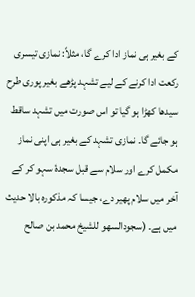کے بغیر ہی نماز ادا کرے گا، مثلاً: نمازی تیسری رکعت ادا کرنے کے لیے تشہد پڑھے بغیر پوری طرح سیدھا کھڑا ہو گیا تو اس صورت میں تشہد ساقط ہو جائے گا۔ نمازی تشہد کے بغیر ہی اپنی نماز مکمل کرے اور سلام سے قبل سجدۂ سہو کر کے آخر میں سلام پھیر دے، جیسا کہ مذکورہ بالا حدیث میں ہے۔ (سجودالسھو للشیخ محمد بن صالح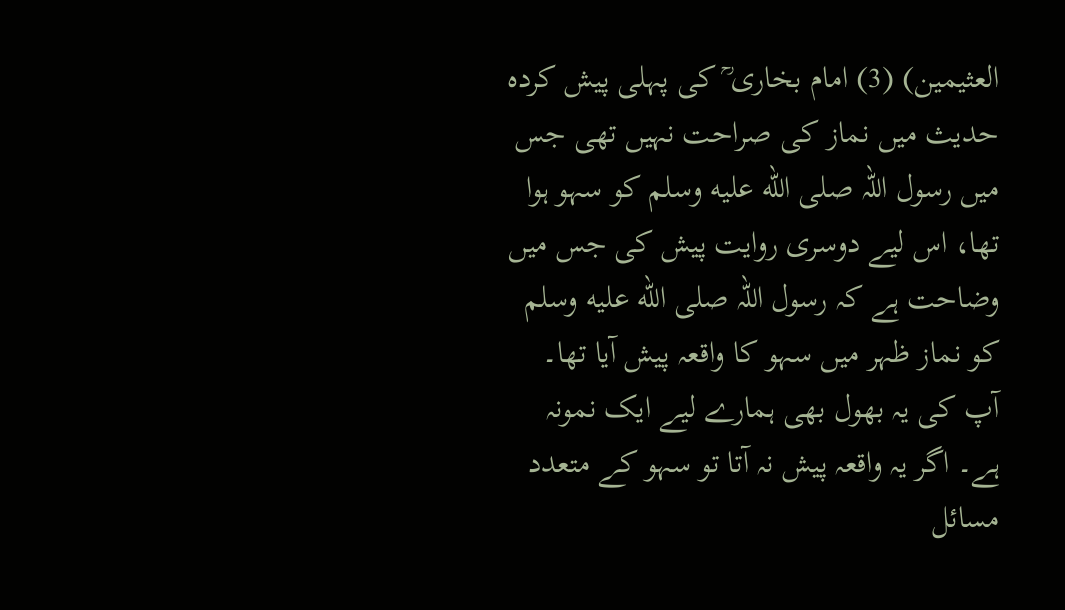العثیمین) (3) امام بخاری ؒ کی پہلی پیش کردہ حدیث میں نماز کی صراحت نہیں تھی جس میں رسول اللہ صلى الله عليه وسلم کو سہو ہوا تھا، اس لیے دوسری روایت پیش کی جس میں وضاحت ہے کہ رسول اللہ صلى الله عليه وسلم کو نماز ظہر میں سہو کا واقعہ پیش آیا تھا۔ آپ کی یہ بھول بھی ہمارے لیے ایک نمونہ ہے۔ اگر یہ واقعہ پیش نہ آتا تو سہو کے متعدد مسائل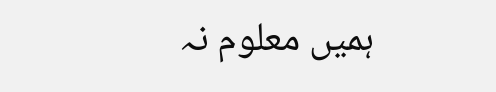ہمیں معلوم نہ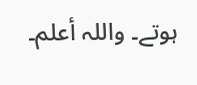ہوتے۔ واللہ أعلم۔